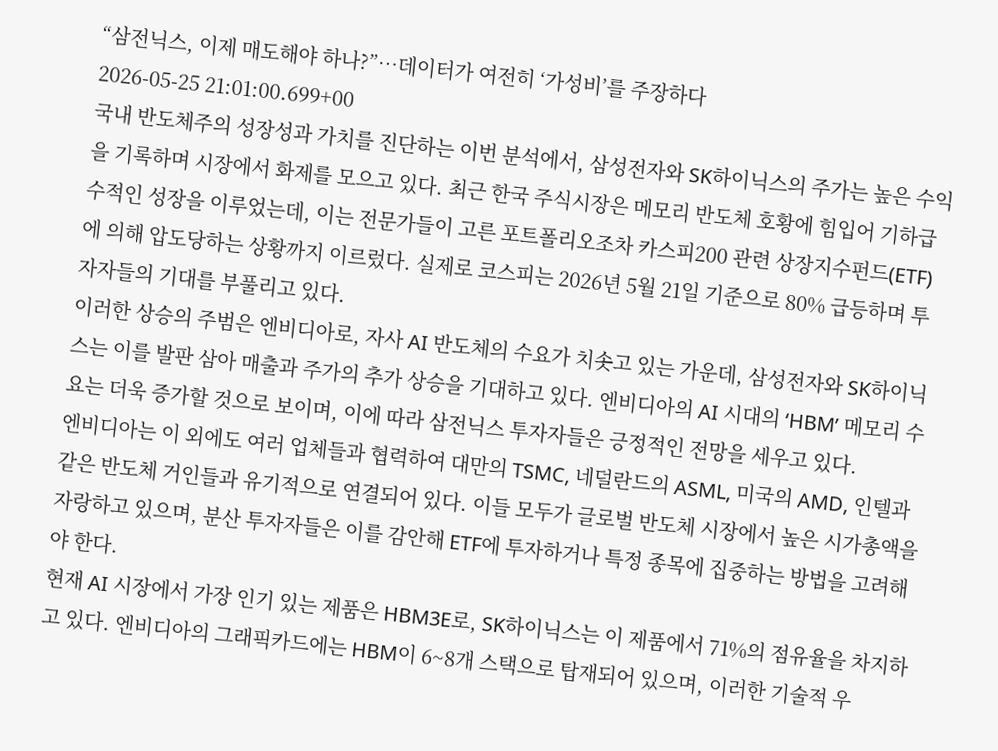“삼전닉스, 이제 매도해야 하나?”…데이터가 여전히 ‘가성비’를 주장하다
2026-05-25 21:01:00.699+00
국내 반도체주의 성장성과 가치를 진단하는 이번 분석에서, 삼성전자와 SK하이닉스의 주가는 높은 수익을 기록하며 시장에서 화제를 모으고 있다. 최근 한국 주식시장은 메모리 반도체 호황에 힘입어 기하급수적인 성장을 이루었는데, 이는 전문가들이 고른 포트폴리오조차 카스피200 관련 상장지수펀드(ETF)에 의해 압도당하는 상황까지 이르렀다. 실제로 코스피는 2026년 5월 21일 기준으로 80% 급등하며 투자자들의 기대를 부풀리고 있다.
이러한 상승의 주범은 엔비디아로, 자사 AI 반도체의 수요가 치솟고 있는 가운데, 삼성전자와 SK하이닉스는 이를 발판 삼아 매출과 주가의 추가 상승을 기대하고 있다. 엔비디아의 AI 시대의 ‘HBM’ 메모리 수요는 더욱 증가할 것으로 보이며, 이에 따라 삼전닉스 투자자들은 긍정적인 전망을 세우고 있다.
엔비디아는 이 외에도 여러 업체들과 협력하여 대만의 TSMC, 네덜란드의 ASML, 미국의 AMD, 인텔과 같은 반도체 거인들과 유기적으로 연결되어 있다. 이들 모두가 글로벌 반도체 시장에서 높은 시가총액을 자랑하고 있으며, 분산 투자자들은 이를 감안해 ETF에 투자하거나 특정 종목에 집중하는 방법을 고려해야 한다.
현재 AI 시장에서 가장 인기 있는 제품은 HBM3E로, SK하이닉스는 이 제품에서 71%의 점유율을 차지하고 있다. 엔비디아의 그래픽카드에는 HBM이 6~8개 스택으로 탑재되어 있으며, 이러한 기술적 우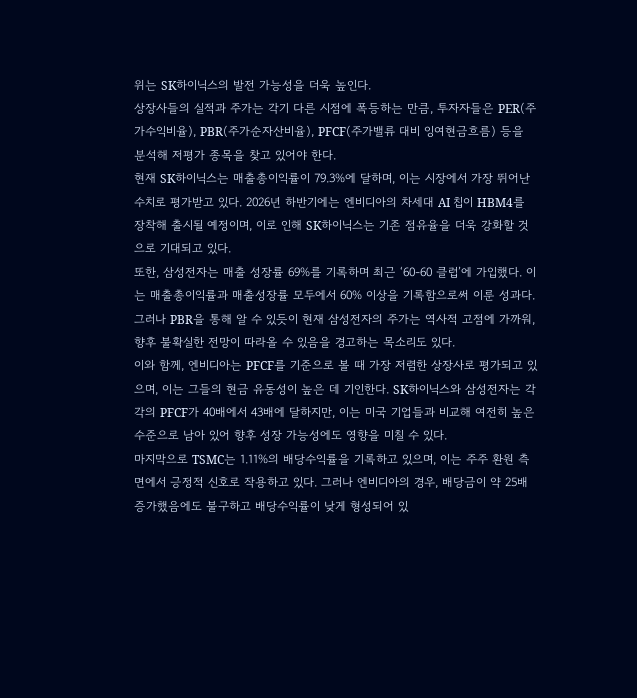위는 SK하이닉스의 발전 가능성을 더욱 높인다.
상장사들의 실적과 주가는 각기 다른 시점에 폭등하는 만큼, 투자자들은 PER(주가수익비율), PBR(주가순자산비율), PFCF(주가밸류 대비 잉여현금흐름) 등을 분석해 저평가 종목을 찾고 있어야 한다.
현재 SK하이닉스는 매출총이익률이 79.3%에 달하며, 이는 시장에서 가장 뛰어난 수치로 평가받고 있다. 2026년 하반기에는 엔비디아의 차세대 AI 칩이 HBM4를 장착해 출시될 예정이며, 이로 인해 SK하이닉스는 기존 점유율을 더욱 강화할 것으로 기대되고 있다.
또한, 삼성전자는 매출 성장률 69%를 기록하며 최근 ‘60-60 클럽’에 가입했다. 이는 매출총이익률과 매출성장률 모두에서 60% 이상을 기록함으로써 이룬 성과다. 그러나 PBR을 통해 알 수 있듯이 현재 삼성전자의 주가는 역사적 고점에 가까워, 향후 불확실한 전망이 따라올 수 있음을 경고하는 목소리도 있다.
이와 함께, 엔비디아는 PFCF를 기준으로 볼 때 가장 저렴한 상장사로 평가되고 있으며, 이는 그들의 현금 유동성이 높은 데 기인한다. SK하이닉스와 삼성전자는 각각의 PFCF가 40배에서 43배에 달하지만, 이는 미국 기업들과 비교해 여전히 높은 수준으로 남아 있어 향후 성장 가능성에도 영향을 미칠 수 있다.
마지막으로 TSMC는 1.11%의 배당수익률을 기록하고 있으며, 이는 주주 환원 측면에서 긍정적 신호로 작용하고 있다. 그러나 엔비디아의 경우, 배당금이 약 25배 증가했음에도 불구하고 배당수익률이 낮게 형성되어 있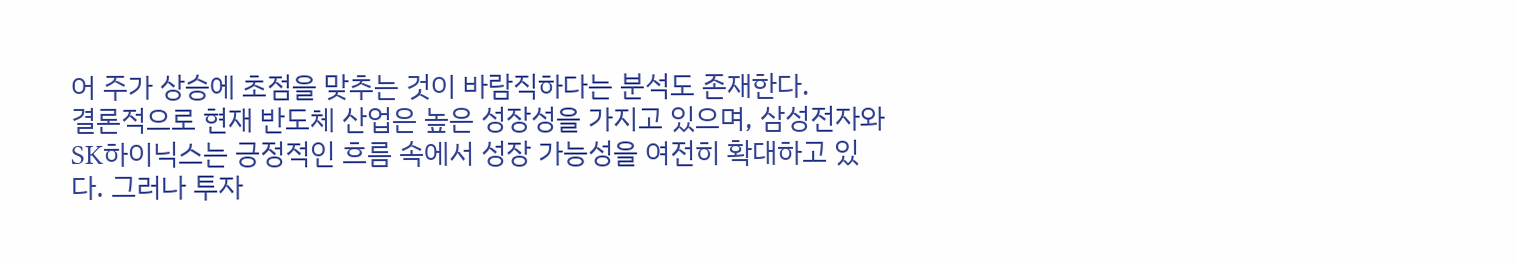어 주가 상승에 초점을 맞추는 것이 바람직하다는 분석도 존재한다.
결론적으로 현재 반도체 산업은 높은 성장성을 가지고 있으며, 삼성전자와 SK하이닉스는 긍정적인 흐름 속에서 성장 가능성을 여전히 확대하고 있다. 그러나 투자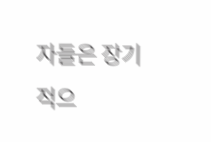자들은 장기적으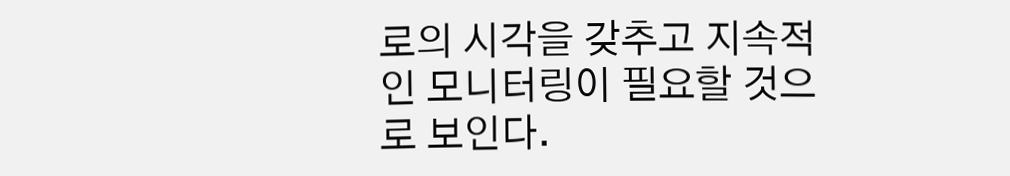로의 시각을 갖추고 지속적인 모니터링이 필요할 것으로 보인다.